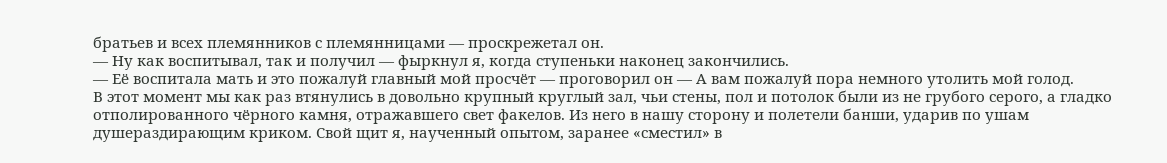братьев и всех племянников с племянницами — проскрежетал он.
— Ну как воспитывал, так и получил — фыркнул я, когда ступеньки наконец закончились.
— Её воспитала мать и это пожалуй главный мой просчёт — проговорил он — А вам пожалуй пора немного утолить мой голод.
В этот момент мы как раз втянулись в довольно крупный круглый зал, чьи стены, пол и потолок были из не грубого серого, а гладко отполированного чёрного камня, отражавшего свет факелов. Из него в нашу сторону и полетели банши, ударив по ушам душераздирающим криком. Свой щит я, наученный опытом, заранее «сместил» в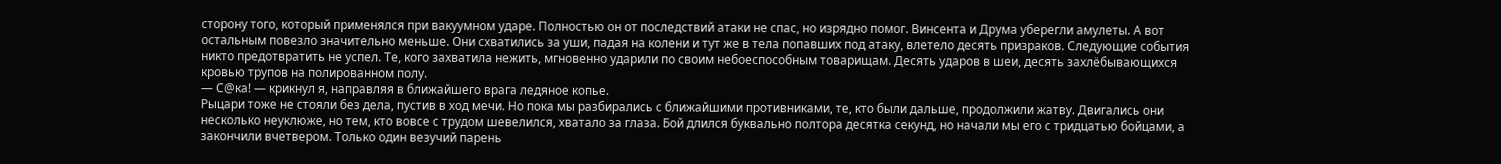сторону того, который применялся при вакуумном ударе. Полностью он от последствий атаки не спас, но изрядно помог. Винсента и Друма уберегли амулеты. А вот остальным повезло значительно меньше. Они схватились за уши, падая на колени и тут же в тела попавших под атаку, влетело десять призраков. Следующие события никто предотвратить не успел. Те, кого захватила нежить, мгновенно ударили по своим небоеспособным товарищам. Десять ударов в шеи, десять захлёбывающихся кровью трупов на полированном полу.
— С@ка! — крикнул я, направляя в ближайшего врага ледяное копье.
Рыцари тоже не стояли без дела, пустив в ход мечи. Но пока мы разбирались с ближайшими противниками, те, кто были дальше, продолжили жатву. Двигались они несколько неуклюже, но тем, кто вовсе с трудом шевелился, хватало за глаза. Бой длился буквально полтора десятка секунд, но начали мы его с тридцатью бойцами, а закончили вчетвером. Только один везучий парень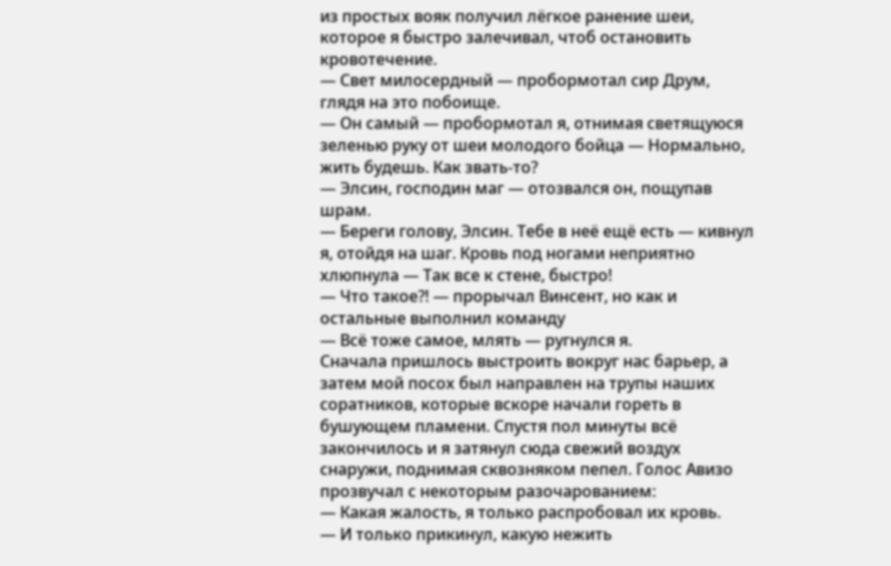из простых вояк получил лёгкое ранение шеи, которое я быстро залечивал, чтоб остановить кровотечение.
— Свет милосердный — пробормотал сир Друм, глядя на это побоище.
— Он самый — пробормотал я, отнимая светящуюся зеленью руку от шеи молодого бойца — Нормально, жить будешь. Как звать-то?
— Элсин, господин маг — отозвался он, пощупав шрам.
— Береги голову, Элсин. Тебе в неё ещё есть — кивнул я, отойдя на шаг. Кровь под ногами неприятно хлюпнула — Так все к стене, быстро!
— Что такое⁈ — прорычал Винсент, но как и остальные выполнил команду
— Всё тоже самое, млять — ругнулся я.
Сначала пришлось выстроить вокруг нас барьер, а затем мой посох был направлен на трупы наших соратников, которые вскоре начали гореть в бушующем пламени. Спустя пол минуты всё закончилось и я затянул сюда свежий воздух снаружи, поднимая сквозняком пепел. Голос Авизо прозвучал с некоторым разочарованием:
— Какая жалость, я только распробовал их кровь.
— И только прикинул, какую нежить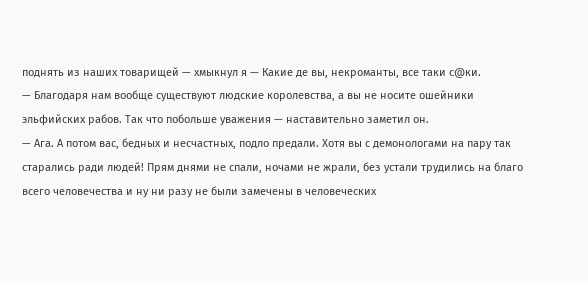поднять из наших товарищей — хмыкнул я — Какие де вы, некроманты, все таки с@ки.
— Благодаря нам вообще существуют людские королевства, а вы не носите ошейники эльфийских рабов. Так что побольше уважения — наставительно заметил он.
— Ага. А потом вас, бедных и несчастных, подло предали. Хотя вы с демонологами на пару так старались ради людей! Прям днями не спали, ночами не жрали, без устали трудились на благо всего человечества и ну ни разу не были замечены в человеческих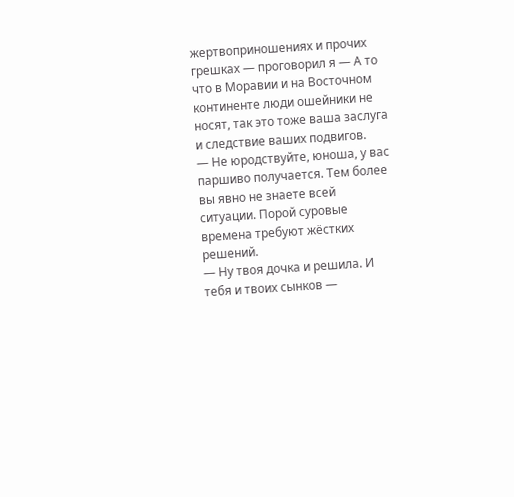жертвоприношениях и прочих грешках — проговорил я — А то что в Моравии и на Восточном континенте люди ошейники не носят, так это тоже ваша заслуга и следствие ваших подвигов.
— Не юродствуйте, юноша, у вас паршиво получается. Тем более вы явно не знаете всей ситуации. Порой суровые времена требуют жёстких решений.
— Ну твоя дочка и решила. И тебя и твоих сынков —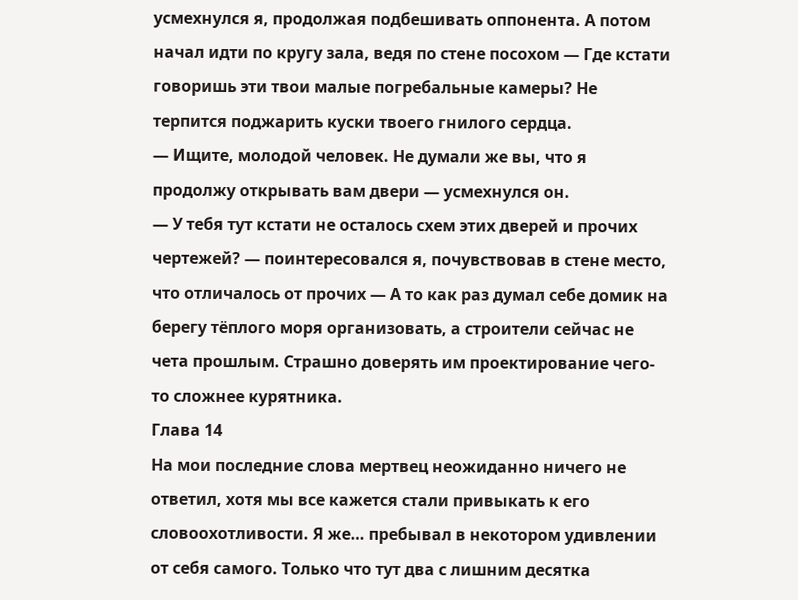усмехнулся я, продолжая подбешивать оппонента. А потом начал идти по кругу зала, ведя по стене посохом — Где кстати говоришь эти твои малые погребальные камеры? Не терпится поджарить куски твоего гнилого сердца.
— Ищите, молодой человек. Не думали же вы, что я продолжу открывать вам двери — усмехнулся он.
— У тебя тут кстати не осталось схем этих дверей и прочих чертежей? — поинтересовался я, почувствовав в стене место, что отличалось от прочих — А то как раз думал себе домик на берегу тёплого моря организовать, а строители сейчас не чета прошлым. Страшно доверять им проектирование чего-то сложнее курятника.
Глава 14
На мои последние слова мертвец неожиданно ничего не ответил, хотя мы все кажется стали привыкать к его словоохотливости. Я же… пребывал в некотором удивлении от себя самого. Только что тут два с лишним десятка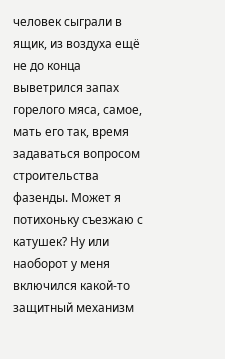человек сыграли в ящик, из воздуха ещё не до конца выветрился запах горелого мяса, самое, мать его так, время задаваться вопросом строительства фазенды. Может я потихоньку съезжаю с катушек? Ну или наоборот у меня включился какой-то защитный механизм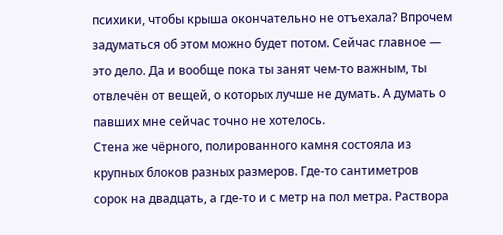психики, чтобы крыша окончательно не отъехала? Впрочем задуматься об этом можно будет потом. Сейчас главное — это дело. Да и вообще пока ты занят чем-то важным, ты отвлечён от вещей, о которых лучше не думать. А думать о павших мне сейчас точно не хотелось.
Стена же чёрного, полированного камня состояла из крупных блоков разных размеров. Где-то сантиметров сорок на двадцать, а где-то и с метр на пол метра. Раствора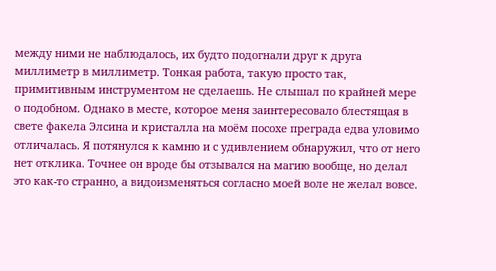между ними не наблюдалось, их будто подогнали друг к друга миллиметр в миллиметр. Тонкая работа, такую просто так, примитивным инструментом не сделаешь. Не слышал по крайней мере о подобном. Однако в месте, которое меня заинтересовало блестящая в свете факела Элсина и кристалла на моём посохе преграда едва уловимо отличалась. Я потянулся к камню и с удивлением обнаружил, что от него нет отклика. Точнее он вроде бы отзывался на магию вообще, но делал это как-то странно, а видоизменяться согласно моей воле не желал вовсе.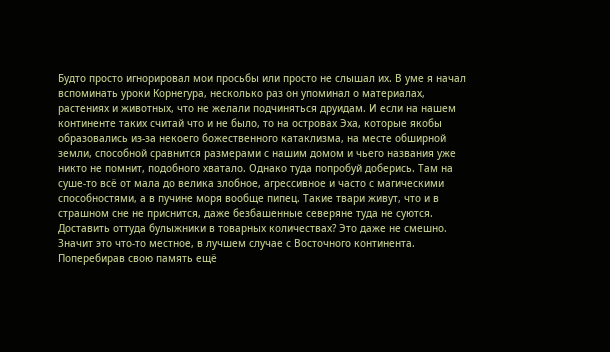Будто просто игнорировал мои просьбы или просто не слышал их. В уме я начал вспоминать уроки Корнегура, несколько раз он упоминал о материалах, растениях и животных, что не желали подчиняться друидам. И если на нашем континенте таких считай что и не было, то на островах Эха, которые якобы образовались из-за некоего божественного катаклизма, на месте обширной земли, способной сравнится размерами с нашим домом и чьего названия уже никто не помнит, подобного хватало. Однако туда попробуй доберись. Там на суше-то всё от мала до велика злобное, агрессивное и часто с магическими способностями, а в пучине моря вообще пипец. Такие твари живут, что и в страшном сне не приснится, даже безбашенные северяне туда не суются. Доставить оттуда булыжники в товарных количествах? Это даже не смешно. Значит это что-то местное, в лучшем случае с Восточного континента. Поперебирав свою память ещё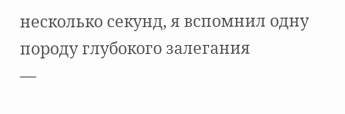несколько секунд, я вспомнил одну породу глубокого залегания
—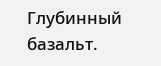Глубинный базальт.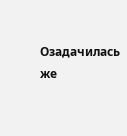Озадачилась же